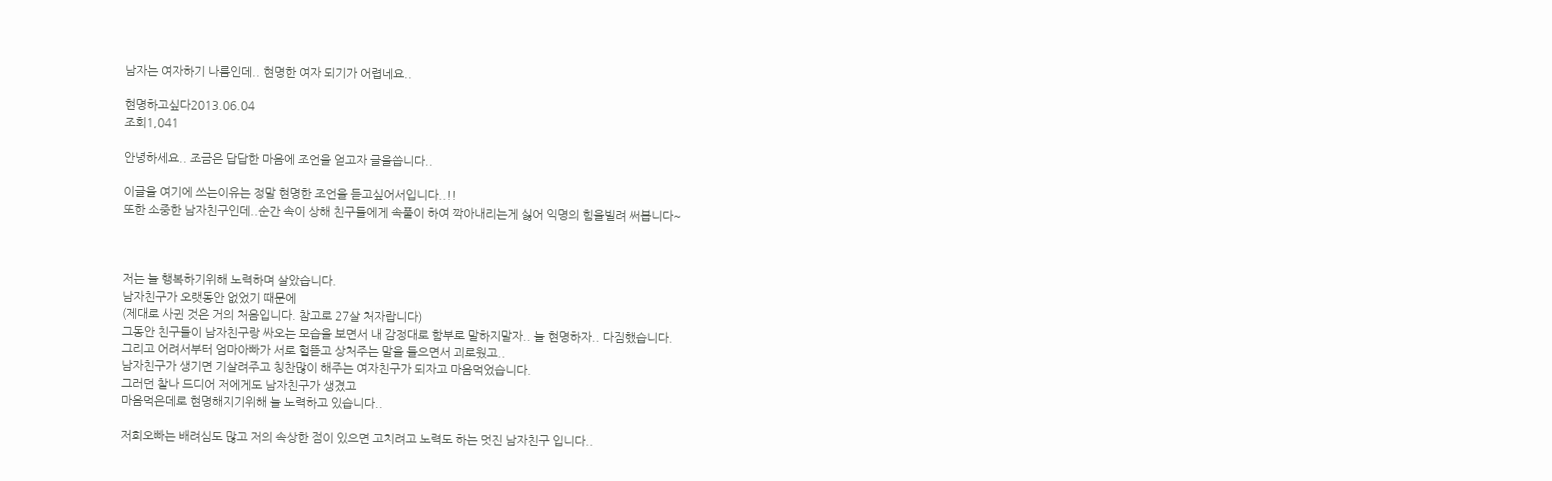남자는 여자하기 나름인데.. 현명한 여자 되기가 어렵네요..

현명하고싶다2013.06.04
조회1,041

안녕하세요.. 조금은 답답한 마음에 조언을 얻고자 글을씁니다..

이글을 여기에 쓰는이유는 정말 현명한 조언을 듣고싶어서입니다..!!
또한 소중한 남자친구인데..순간 속이 상해 친구들에게 속풀이 하여 깍아내리는게 싫어 익명의 힘을빌려 써봅니다~



저는 늘 행복하기위해 노력하며 살았습니다.
남자친구가 오랫동안 없었기 때문에
(제대로 사귄 것은 거의 처음입니다. 참고로 27살 처자랍니다)
그동안 친구들이 남자친구랑 싸오는 모습을 보면서 내 감정대로 함부로 말하지말자.. 늘 현명하자.. 다짐했습니다.
그리고 어려서부터 엄마아빠가 서로 헐뜯고 상처주는 말을 들으면서 괴로웠고..
남자친구가 생기면 기살려주고 칭찬많이 해주는 여자친구가 되자고 마음먹었습니다.
그러던 찰나 드디어 저에게도 남자친구가 생겼고
마음먹은데로 현명해지기위해 늘 노력하고 있습니다..

저희오빠는 배려심도 많고 저의 속상한 점이 있으면 고치려고 노력도 하는 멋진 남자친구 입니다..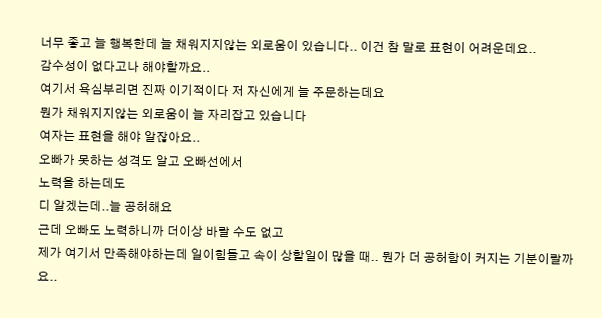너무 좋고 늘 행복한데 늘 채워지지않는 외로움이 있습니다.. 이건 참 말로 표현이 어려운데요..
감수성이 없다고나 해야할까요..
여기서 욕심부리면 진짜 이기적이다 저 자신에게 늘 주문하는데요
뭔가 채워지지않는 외로움이 늘 자리잡고 있습니다
여자는 표현을 해야 알잖아요..
오빠가 못하는 성격도 알고 오빠선에서
노력을 하는데도
디 알겠는데..늘 공허해요
근데 오빠도 노력하니까 더이상 바랄 수도 없고
제가 여기서 만족해야하는데 일이힘들고 속이 상할일이 많을 때.. 뭔가 더 공허함이 커지는 기분이랄까요..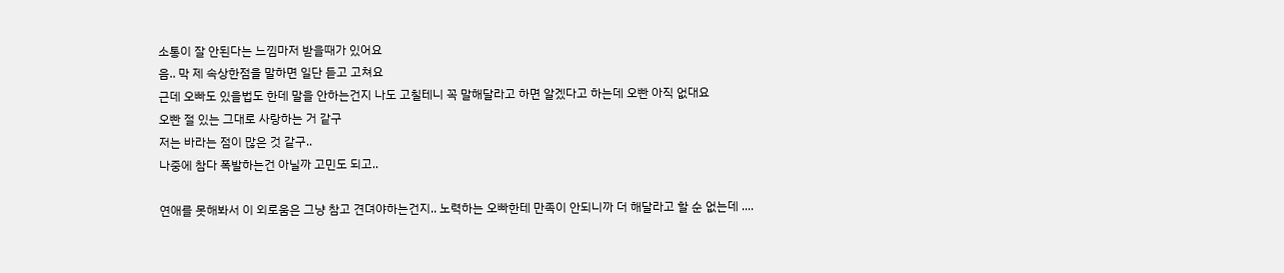소통이 잘 안된다는 느낌마저 받을때가 있어요
음.. 막 제 속상한점을 말하면 일단 듣고 고쳐요
근데 오빠도 있을법도 한데 말을 안하는건지 나도 고칠테니 꼭 말해달라고 하면 알겠다고 하는데 오빤 아직 없대요
오빤 절 있는 그대로 사랑하는 거 같구
저는 바라는 점이 많은 것 같구..
나중에 참다 폭발하는건 아닐까 고민도 되고..

연애를 못해봐서 이 외로움은 그냥 참고 견뎌야하는건지.. 노력하는 오빠한테 만족이 안되니까 더 해달라고 할 순 없는데 ....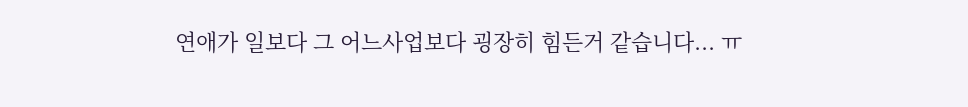연애가 일보다 그 어느사업보다 굉장히 힘든거 같습니다... ㅠ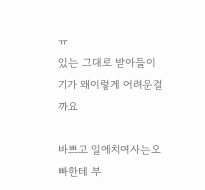ㅠ
있는 그대로 받아들이기가 왜이렇게 어려운걸까요

바쁘고 일에치여사는오빠한테 부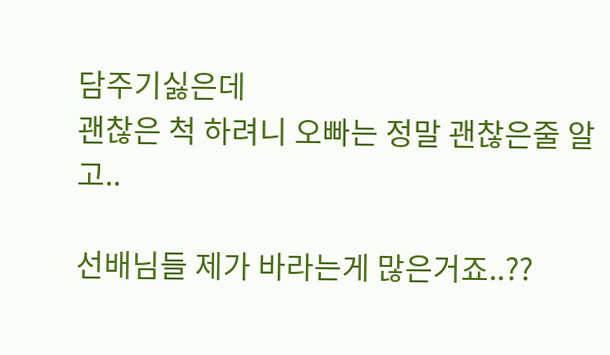담주기싫은데
괜찮은 척 하려니 오빠는 정말 괜찮은줄 알고..

선배님들 제가 바라는게 많은거죠..??